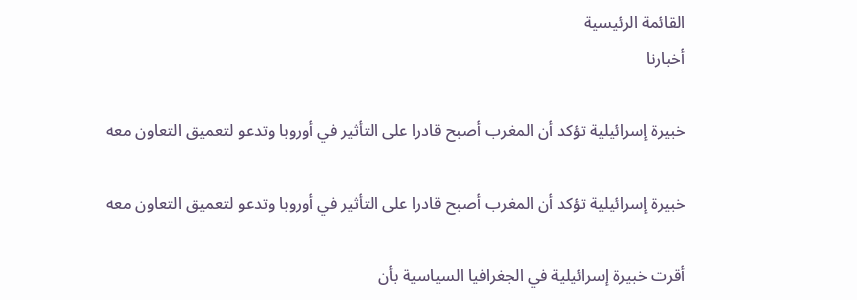القائمة الرئيسية
أخبارنا

خبيرة إسرائيلية تؤكد أن المغرب أصبح قادرا على التأثير في أوروبا وتدعو لتعميق التعاون معه

خبيرة إسرائيلية تؤكد أن المغرب أصبح قادرا على التأثير في أوروبا وتدعو لتعميق التعاون معه

أقرت خبيرة إسرائيلية في الجغرافيا السياسية بأن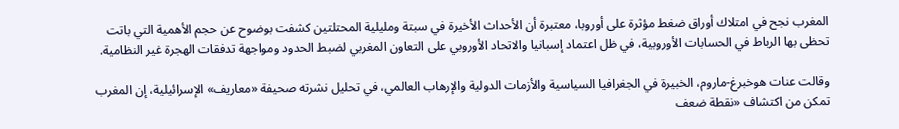المغرب نجح في امتلاك أوراق ضغط مؤثرة على أوروبا، معتبرة أن الأحداث الأخيرة في سبتة ومليلية المحتلتين كشفت بوضوح عن حجم الأهمية التي باتت تحظى بها الرباط في الحسابات الأوروبية، في ظل اعتماد إسبانيا والاتحاد الأوروبي على التعاون المغربي لضبط الحدود ومواجهة تدفقات الهجرة غير النظامية.

وقالت عنات هوخبرغ-ماروم، الخبيرة في الجغرافيا السياسية والأزمات الدولية والإرهاب العالمي، في تحليل نشرته صحيفة «معاريف» الإسرائيلية، إن المغرب تمكن من اكتشاف «نقطة ضعف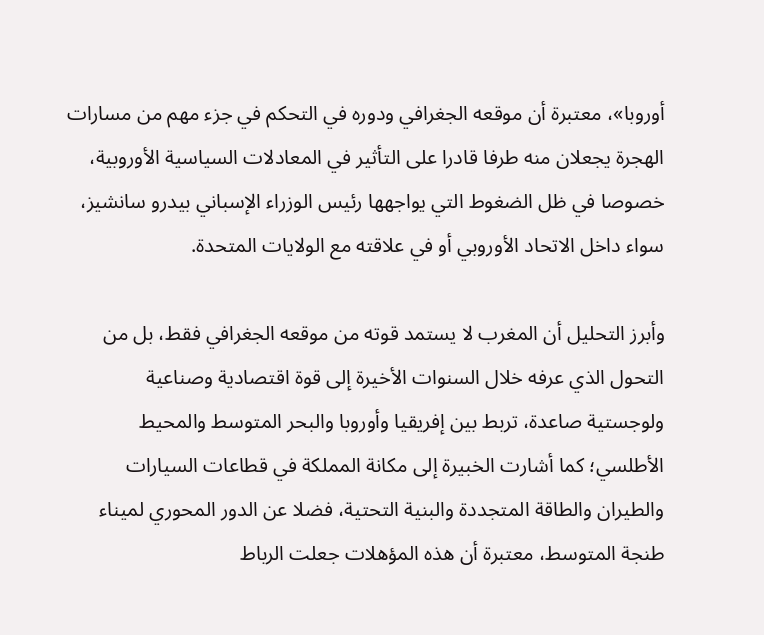أوروبا»، معتبرة أن موقعه الجغرافي ودوره في التحكم في جزء مهم من مسارات الهجرة يجعلان منه طرفا قادرا على التأثير في المعادلات السياسية الأوروبية، خصوصا في ظل الضغوط التي يواجهها رئيس الوزراء الإسباني بيدرو سانشيز، سواء داخل الاتحاد الأوروبي أو في علاقته مع الولايات المتحدة.

وأبرز التحليل أن المغرب لا يستمد قوته من موقعه الجغرافي فقط، بل من التحول الذي عرفه خلال السنوات الأخيرة إلى قوة اقتصادية وصناعية ولوجستية صاعدة، تربط بين إفريقيا وأوروبا والبحر المتوسط والمحيط الأطلسي؛ كما أشارت الخبيرة إلى مكانة المملكة في قطاعات السيارات والطيران والطاقة المتجددة والبنية التحتية، فضلا عن الدور المحوري لميناء طنجة المتوسط، معتبرة أن هذه المؤهلات جعلت الرباط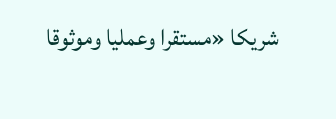شريكا «مستقرا وعمليا وموثوقا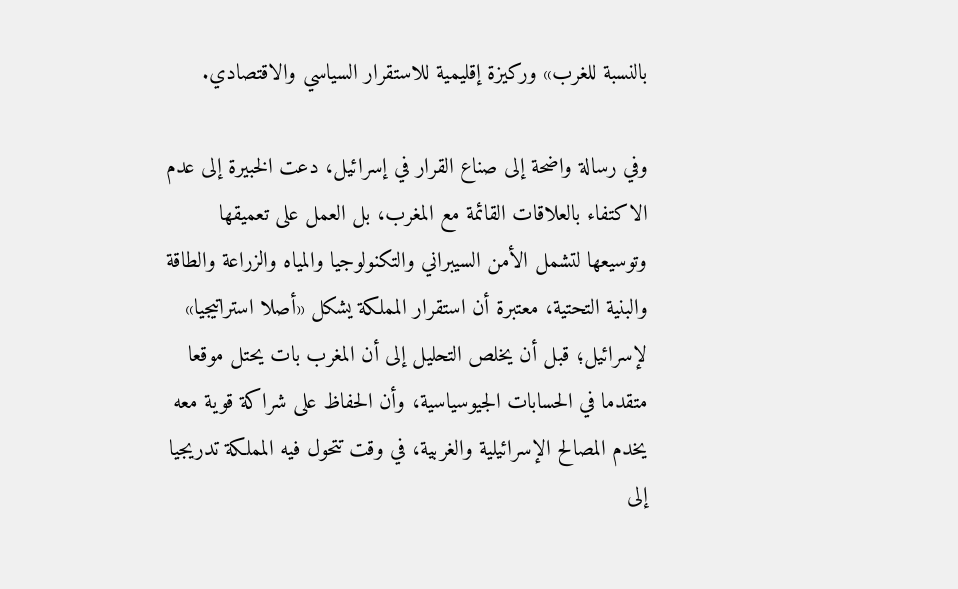بالنسبة للغرب» وركيزة إقليمية للاستقرار السياسي والاقتصادي.

وفي رسالة واضحة إلى صناع القرار في إسرائيل، دعت الخبيرة إلى عدم الاكتفاء بالعلاقات القائمة مع المغرب، بل العمل على تعميقها وتوسيعها لتشمل الأمن السيبراني والتكنولوجيا والمياه والزراعة والطاقة والبنية التحتية، معتبرة أن استقرار المملكة يشكل «أصلا استراتيجيا» لإسرائيل؛ قبل أن يخلص التحليل إلى أن المغرب بات يحتل موقعا متقدما في الحسابات الجيوسياسية، وأن الحفاظ على شراكة قوية معه يخدم المصالح الإسرائيلية والغربية، في وقت تتحول فيه المملكة تدريجيا إلى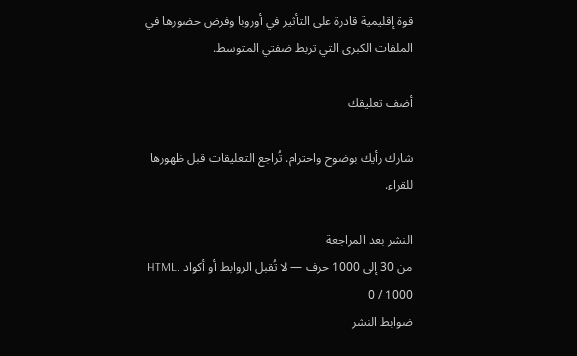قوة إقليمية قادرة على التأثير في أوروبا وفرض حضورها في الملفات الكبرى التي تربط ضفتي المتوسط.

أضف تعليقك

شارك رأيك بوضوح واحترام. تُراجع التعليقات قبل ظهورها للقراء.

النشر بعد المراجعة
من 30 إلى 1000 حرف — لا تُقبل الروابط أو أكواد HTML. 0 / 1000
ضوابط النشر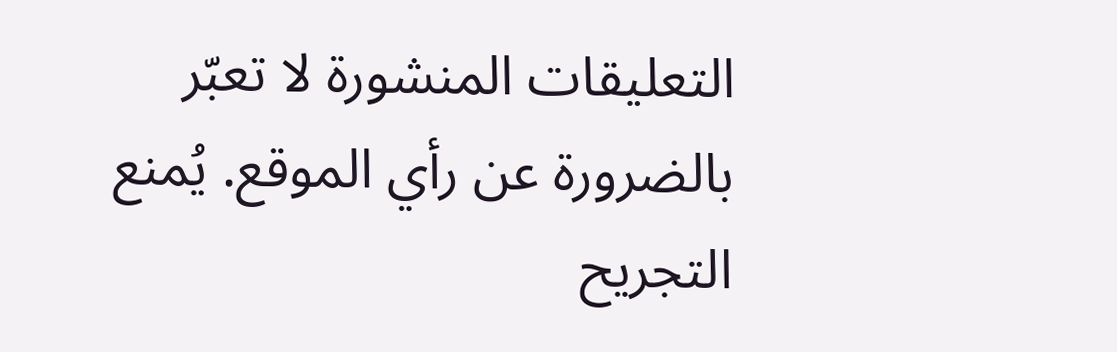التعليقات المنشورة لا تعبّر بالضرورة عن رأي الموقع. يُمنع التجريح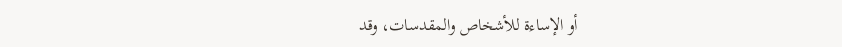أو الإساءة للأشخاص والمقدسات، وقد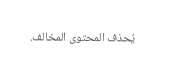يُحذف المحتوى المخالف.